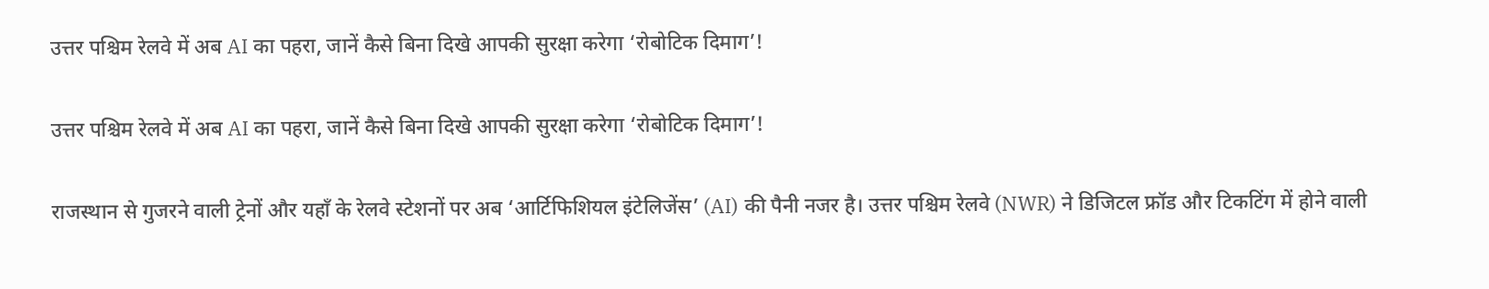उत्तर पश्चिम रेलवे में अब AI का पहरा, जानें कैसे बिना दिखे आपकी सुरक्षा करेगा ‘रोबोटिक दिमाग’!

उत्तर पश्चिम रेलवे में अब AI का पहरा, जानें कैसे बिना दिखे आपकी सुरक्षा करेगा ‘रोबोटिक दिमाग’!

राजस्थान से गुजरने वाली ट्रेनों और यहाँ के रेलवे स्टेशनों पर अब ‘आर्टिफिशियल इंटेलिजेंस’ (AI) की पैनी नजर है। उत्तर पश्चिम रेलवे (NWR) ने डिजिटल फ्रॉड और टिकटिंग में होने वाली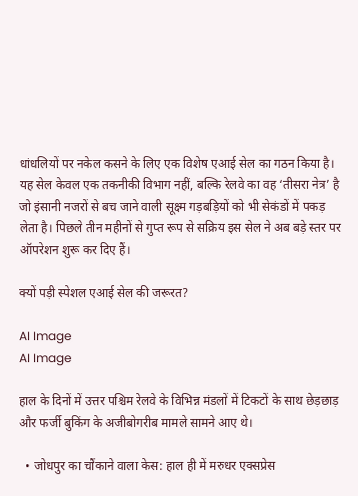धांधलियों पर नकेल कसने के लिए एक विशेष एआई सेल का गठन किया है। यह सेल केवल एक तकनीकी विभाग नहीं, बल्कि रेलवे का वह ‘तीसरा नेत्र’ है जो इंसानी नजरों से बच जाने वाली सूक्ष्म गड़बड़ियों को भी सेकंडों में पकड़ लेता है। पिछले तीन महीनों से गुप्त रूप से सक्रिय इस सेल ने अब बड़े स्तर पर ऑपरेशन शुरू कर दिए हैं।

क्यों पड़ी स्पेशल एआई सेल की जरूरत?

AI Image
AI Image

हाल के दिनों में उत्तर पश्चिम रेलवे के विभिन्न मंडलों में टिकटों के साथ छेड़छाड़ और फर्जी बुकिंग के अजीबोगरीब मामले सामने आए थे।

  • जोधपुर का चौंकाने वाला केस: हाल ही में मरुधर एक्सप्रेस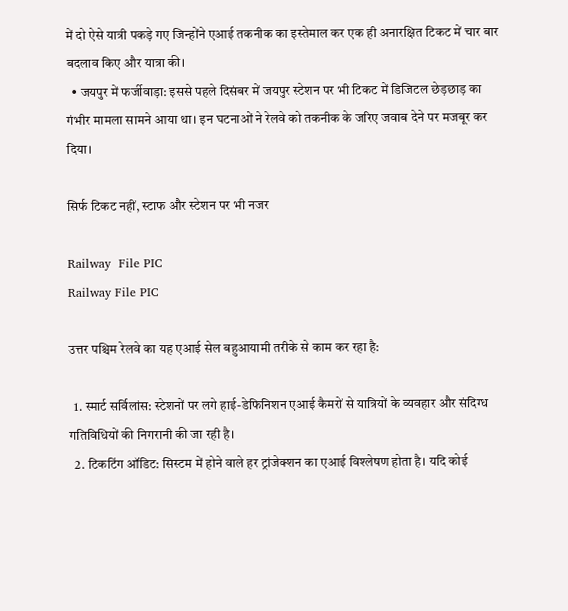में दो ऐसे यात्री पकड़े गए जिन्होंने एआई तकनीक का इस्तेमाल कर एक ही अनारक्षित टिकट में चार बार बदलाव किए और यात्रा की।
  • जयपुर में फर्जीवाड़ा: इससे पहले दिसंबर में जयपुर स्टेशन पर भी टिकट में डिजिटल छेड़छाड़ का गंभीर मामला सामने आया था। इन घटनाओं ने रेलवे को तकनीक के जरिए जवाब देने पर मजबूर कर दिया।

सिर्फ टिकट नहीं, स्टाफ और स्टेशन पर भी नजर

Railway  File PIC
Railway File PIC

उत्तर पश्चिम रेलवे का यह एआई सेल बहुआयामी तरीके से काम कर रहा है:

  1. स्मार्ट सर्विलांस: स्टेशनों पर लगे हाई-डेफिनिशन एआई कैमरों से यात्रियों के व्यवहार और संदिग्ध गतिविधियों की निगरानी की जा रही है।
  2. टिकटिंग ऑडिट: सिस्टम में होने वाले हर ट्रांजेक्शन का एआई विश्लेषण होता है। यदि कोई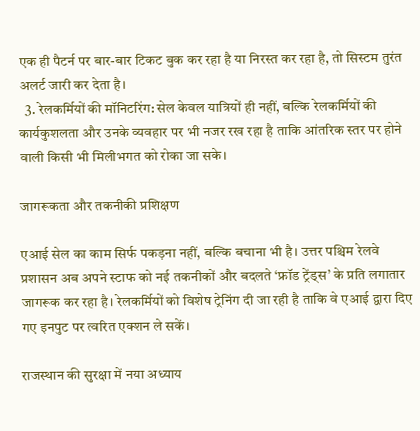एक ही पैटर्न पर बार-बार टिकट बुक कर रहा है या निरस्त कर रहा है, तो सिस्टम तुरंत अलर्ट जारी कर देता है।
  3. रेलकर्मियों की मॉनिटरिंग: सेल केवल यात्रियों ही नहीं, बल्कि रेलकर्मियों की कार्यकुशलता और उनके व्यवहार पर भी नजर रख रहा है ताकि आंतरिक स्तर पर होने वाली किसी भी मिलीभगत को रोका जा सके।

जागरूकता और तकनीकी प्रशिक्षण

एआई सेल का काम सिर्फ पकड़ना नहीं, बल्कि बचाना भी है। उत्तर पश्चिम रेलवे प्रशासन अब अपने स्टाफ को नई तकनीकों और बदलते ‘फ्रॉड ट्रेंड्स’ के प्रति लगातार जागरूक कर रहा है। रेलकर्मियों को विशेष ट्रेनिंग दी जा रही है ताकि वे एआई द्वारा दिए गए इनपुट पर त्वरित एक्शन ले सकें।

राजस्थान की सुरक्षा में नया अध्याय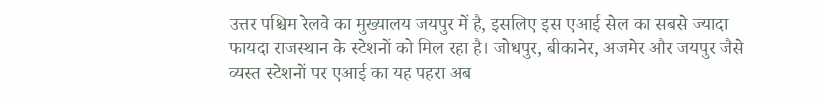उत्तर पश्चिम रेलवे का मुख्यालय जयपुर में है, इसलिए इस एआई सेल का सबसे ज्यादा फायदा राजस्थान के स्टेशनों को मिल रहा है। जोधपुर, बीकानेर, अजमेर और जयपुर जैसे व्यस्त स्टेशनों पर एआई का यह पहरा अब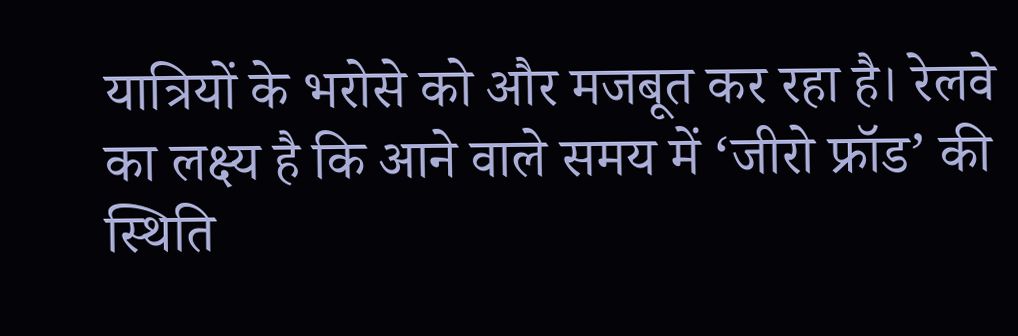यात्रियों के भरोसे को और मजबूत कर रहा है। रेलवे का लक्ष्य है कि आने वाले समय में ‘जीरो फ्रॉड’ की स्थिति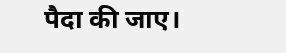पैदा की जाए।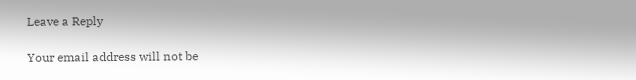Leave a Reply

Your email address will not be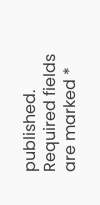published. Required fields are marked *